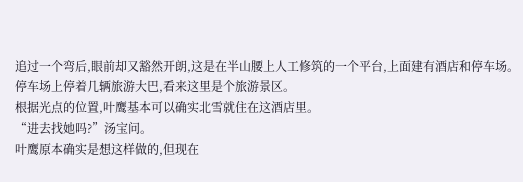追过一个弯后,眼前却又豁然开朗,这是在半山腰上人工修筑的一个平台,上面建有酒店和停车场。停车场上停着几辆旅游大巴,看来这里是个旅游景区。
根据光点的位置,叶鹰基本可以确实北雪就住在这酒店里。
“进去找她吗?”汤宝问。
叶鹰原本确实是想这样做的,但现在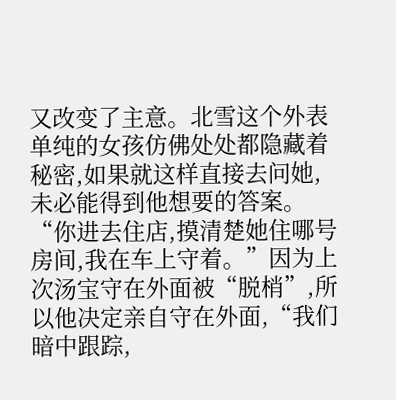又改变了主意。北雪这个外表单纯的女孩仿佛处处都隐藏着秘密,如果就这样直接去问她,未必能得到他想要的答案。
“你进去住店,摸清楚她住哪号房间,我在车上守着。”因为上次汤宝守在外面被“脱梢”,所以他决定亲自守在外面,“我们暗中跟踪,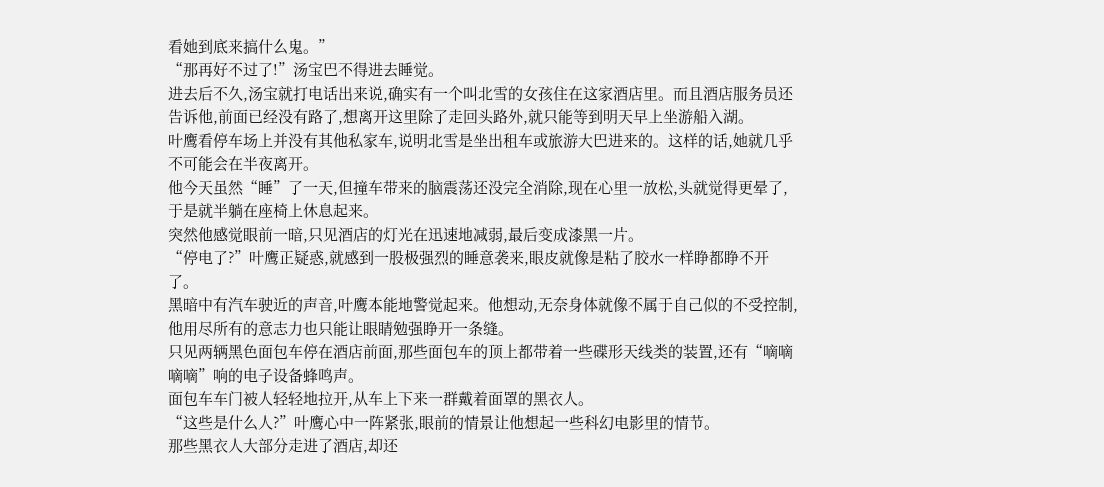看她到底来搞什么鬼。”
“那再好不过了!”汤宝巴不得进去睡觉。
进去后不久,汤宝就打电话出来说,确实有一个叫北雪的女孩住在这家酒店里。而且酒店服务员还告诉他,前面已经没有路了,想离开这里除了走回头路外,就只能等到明天早上坐游船入湖。
叶鹰看停车场上并没有其他私家车,说明北雪是坐出租车或旅游大巴进来的。这样的话,她就几乎不可能会在半夜离开。
他今天虽然“睡”了一天,但撞车带来的脑震荡还没完全消除,现在心里一放松,头就觉得更晕了,于是就半躺在座椅上休息起来。
突然他感觉眼前一暗,只见酒店的灯光在迅速地减弱,最后变成漆黑一片。
“停电了?”叶鹰正疑惑,就感到一股极强烈的睡意袭来,眼皮就像是粘了胶水一样睁都睁不开了。
黑暗中有汽车驶近的声音,叶鹰本能地警觉起来。他想动,无奈身体就像不属于自己似的不受控制,他用尽所有的意志力也只能让眼睛勉强睁开一条缝。
只见两辆黑色面包车停在酒店前面,那些面包车的顶上都带着一些碟形天线类的装置,还有“嘀嘀嘀嘀”响的电子设备蜂鸣声。
面包车车门被人轻轻地拉开,从车上下来一群戴着面罩的黑衣人。
“这些是什么人?”叶鹰心中一阵紧张,眼前的情景让他想起一些科幻电影里的情节。
那些黑衣人大部分走进了酒店,却还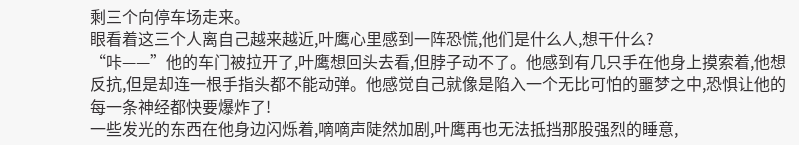剩三个向停车场走来。
眼看着这三个人离自己越来越近,叶鹰心里感到一阵恐慌,他们是什么人,想干什么?
“咔——”他的车门被拉开了,叶鹰想回头去看,但脖子动不了。他感到有几只手在他身上摸索着,他想反抗,但是却连一根手指头都不能动弹。他感觉自己就像是陷入一个无比可怕的噩梦之中,恐惧让他的每一条神经都快要爆炸了!
一些发光的东西在他身边闪烁着,嘀嘀声陡然加剧,叶鹰再也无法抵挡那股强烈的睡意,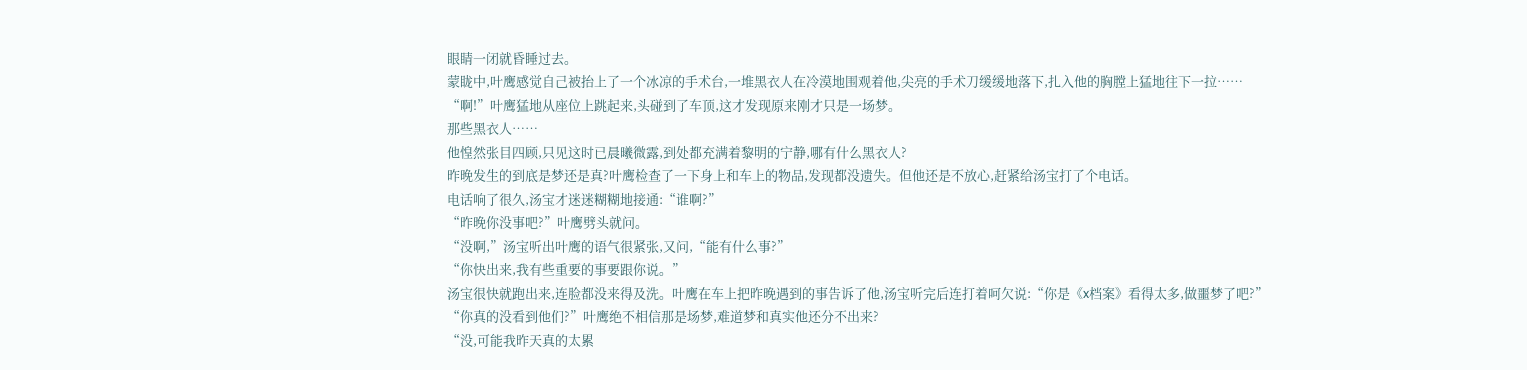眼睛一闭就昏睡过去。
蒙眬中,叶鹰感觉自己被抬上了一个冰凉的手术台,一堆黑衣人在冷漠地围观着他,尖亮的手术刀缓缓地落下,扎入他的胸膛上猛地往下一拉……
“啊!”叶鹰猛地从座位上跳起来,头碰到了车顶,这才发现原来刚才只是一场梦。
那些黑衣人……
他惶然张目四顾,只见这时已晨曦微露,到处都充满着黎明的宁静,哪有什么黑衣人?
昨晚发生的到底是梦还是真?叶鹰检查了一下身上和车上的物品,发现都没遗失。但他还是不放心,赶紧给汤宝打了个电话。
电话响了很久,汤宝才迷迷糊糊地接通:“谁啊?”
“昨晚你没事吧?”叶鹰劈头就问。
“没啊,”汤宝听出叶鹰的语气很紧张,又问,“能有什么事?”
“你快出来,我有些重要的事要跟你说。”
汤宝很快就跑出来,连脸都没来得及洗。叶鹰在车上把昨晚遇到的事告诉了他,汤宝听完后连打着呵欠说:“你是《x档案》看得太多,做噩梦了吧?”
“你真的没看到他们?”叶鹰绝不相信那是场梦,难道梦和真实他还分不出来?
“没,可能我昨天真的太累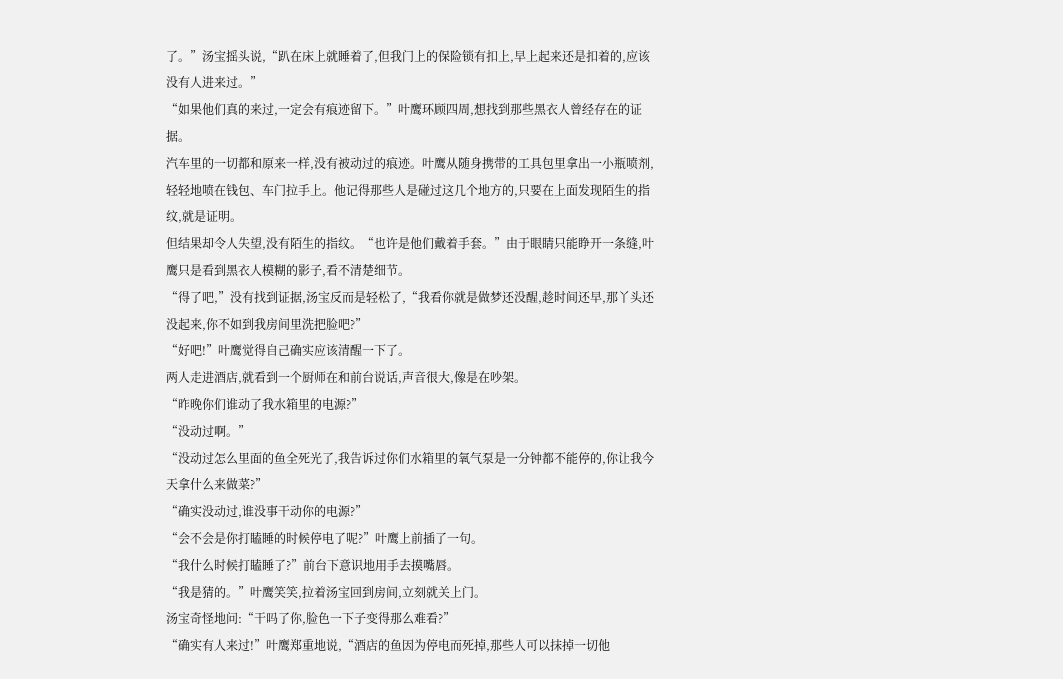了。”汤宝摇头说,“趴在床上就睡着了,但我门上的保险锁有扣上,早上起来还是扣着的,应该没有人进来过。”
“如果他们真的来过,一定会有痕迹留下。”叶鹰环顾四周,想找到那些黑衣人曾经存在的证据。
汽车里的一切都和原来一样,没有被动过的痕迹。叶鹰从随身携带的工具包里拿出一小瓶喷剂,轻轻地喷在钱包、车门拉手上。他记得那些人是碰过这几个地方的,只要在上面发现陌生的指纹,就是证明。
但结果却令人失望,没有陌生的指纹。“也许是他们戴着手套。”由于眼睛只能睁开一条缝,叶鹰只是看到黑衣人模糊的影子,看不清楚细节。
“得了吧,”没有找到证据,汤宝反而是轻松了,“我看你就是做梦还没醒,趁时间还早,那丫头还没起来,你不如到我房间里洗把脸吧?”
“好吧!”叶鹰觉得自己确实应该清醒一下了。
两人走进酒店,就看到一个厨师在和前台说话,声音很大,像是在吵架。
“昨晚你们谁动了我水箱里的电源?”
“没动过啊。”
“没动过怎么里面的鱼全死光了,我告诉过你们水箱里的氧气泵是一分钟都不能停的,你让我今天拿什么来做菜?”
“确实没动过,谁没事干动你的电源?”
“会不会是你打瞌睡的时候停电了呢?”叶鹰上前插了一句。
“我什么时候打瞌睡了?”前台下意识地用手去摸嘴唇。
“我是猜的。”叶鹰笑笑,拉着汤宝回到房间,立刻就关上门。
汤宝奇怪地问:“干吗了你,脸色一下子变得那么难看?”
“确实有人来过!”叶鹰郑重地说,“酒店的鱼因为停电而死掉,那些人可以抹掉一切他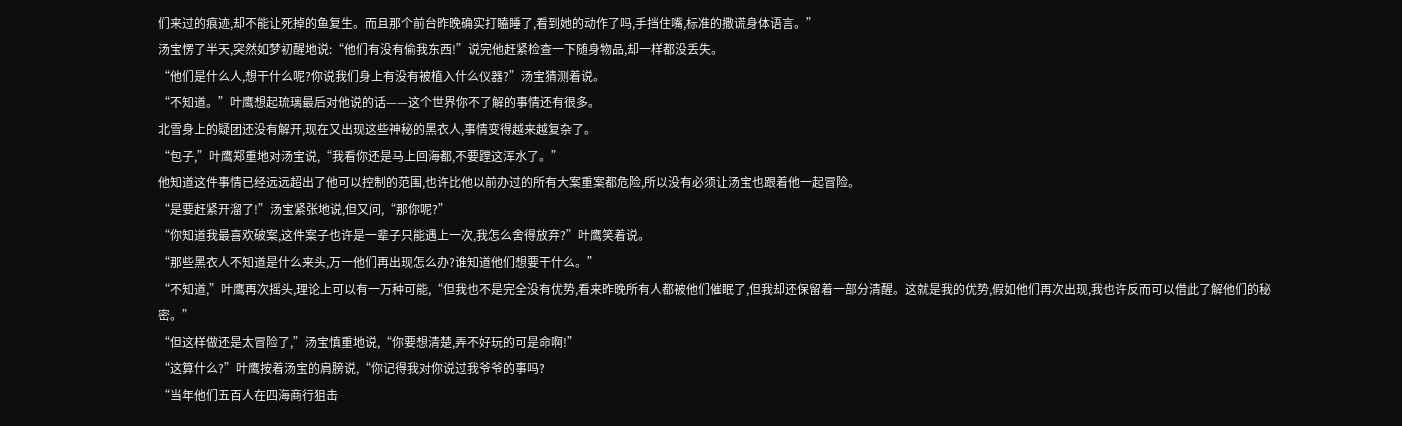们来过的痕迹,却不能让死掉的鱼复生。而且那个前台昨晚确实打瞌睡了,看到她的动作了吗,手挡住嘴,标准的撒谎身体语言。”
汤宝愣了半天,突然如梦初醒地说:“他们有没有偷我东西!”说完他赶紧检查一下随身物品,却一样都没丢失。
“他们是什么人,想干什么呢?你说我们身上有没有被植入什么仪器?”汤宝猜测着说。
“不知道。”叶鹰想起琉璃最后对他说的话——这个世界你不了解的事情还有很多。
北雪身上的疑团还没有解开,现在又出现这些神秘的黑衣人,事情变得越来越复杂了。
“包子,”叶鹰郑重地对汤宝说,“我看你还是马上回海都,不要蹚这浑水了。”
他知道这件事情已经远远超出了他可以控制的范围,也许比他以前办过的所有大案重案都危险,所以没有必须让汤宝也跟着他一起冒险。
“是要赶紧开溜了!”汤宝紧张地说,但又问,“那你呢?”
“你知道我最喜欢破案,这件案子也许是一辈子只能遇上一次,我怎么舍得放弃?”叶鹰笑着说。
“那些黑衣人不知道是什么来头,万一他们再出现怎么办?谁知道他们想要干什么。”
“不知道,”叶鹰再次摇头,理论上可以有一万种可能,“但我也不是完全没有优势,看来昨晚所有人都被他们催眠了,但我却还保留着一部分清醒。这就是我的优势,假如他们再次出现,我也许反而可以借此了解他们的秘密。”
“但这样做还是太冒险了,”汤宝慎重地说,“你要想清楚,弄不好玩的可是命啊!”
“这算什么?”叶鹰按着汤宝的肩膀说,“你记得我对你说过我爷爷的事吗?
“当年他们五百人在四海商行狙击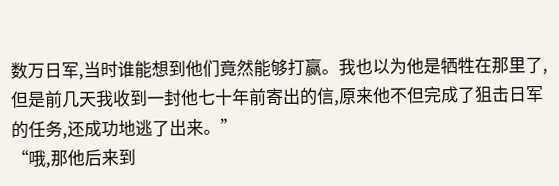数万日军,当时谁能想到他们竟然能够打赢。我也以为他是牺牲在那里了,但是前几天我收到一封他七十年前寄出的信,原来他不但完成了狙击日军的任务,还成功地逃了出来。”
“哦,那他后来到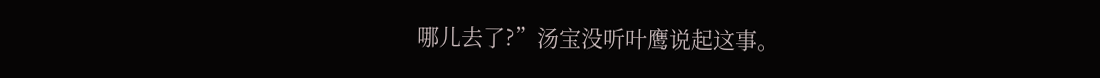哪儿去了?”汤宝没听叶鹰说起这事。